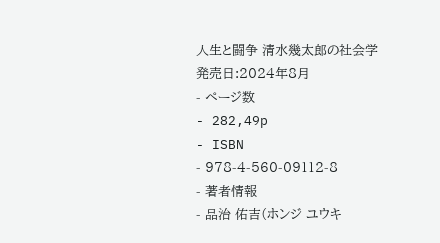人生と闘争 清水幾太郎の社会学
発売日:2024年8月
- ページ数
- 282,49p
- ISBN
- 978-4-560-09112-8
- 著者情報
- 品治 佑吉(ホンジ ユウキ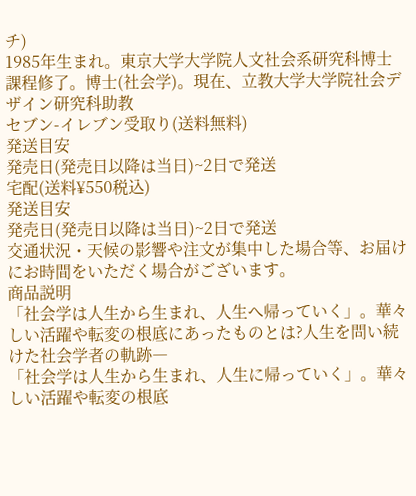チ)
1985年生まれ。東京大学大学院人文社会系研究科博士課程修了。博士(社会学)。現在、立教大学大学院社会デザイン研究科助教
セブン-イレブン受取り(送料無料)
発送目安
発売日(発売日以降は当日)~2日で発送
宅配(送料¥550税込)
発送目安
発売日(発売日以降は当日)~2日で発送
交通状況・天候の影響や注文が集中した場合等、お届けにお時間をいただく場合がございます。
商品説明
「社会学は人生から生まれ、人生へ帰っていく」。華々しい活躍や転変の根底にあったものとは?人生を問い続けた社会学者の軌跡―
「社会学は人生から生まれ、人生に帰っていく」。華々しい活躍や転変の根底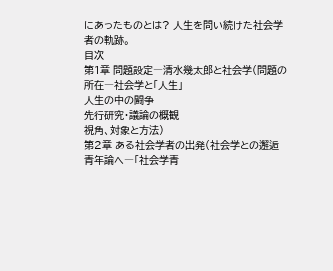にあったものとは? 人生を問い続けた社会学者の軌跡。
目次
第1章 問題設定―清水幾太郎と社会学(問題の所在―社会学と「人生」
人生の中の闘争
先行研究・議論の概観
視角、対象と方法)
第2章 ある社会学者の出発(社会学との邂逅
青年論へ―「社会学青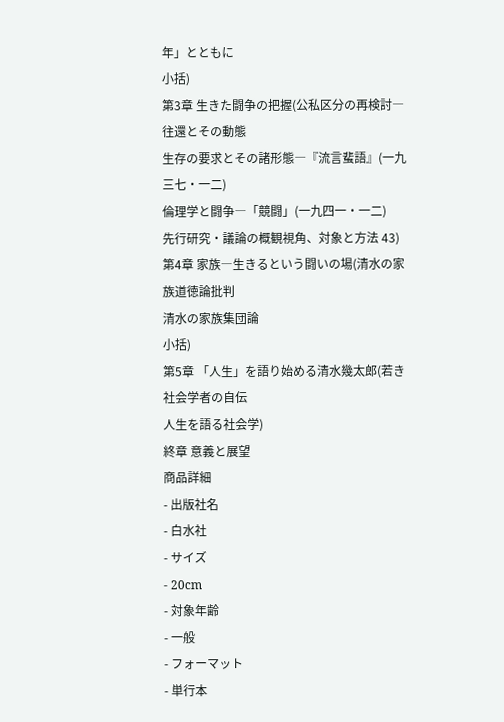年」とともに
小括)
第3章 生きた闘争の把握(公私区分の再検討―往還とその動態
生存の要求とその諸形態―『流言蜚語』(一九三七・一二)
倫理学と闘争―「競闘」(一九四一・一二)
先行研究・議論の概観視角、対象と方法 43)
第4章 家族―生きるという闘いの場(清水の家族道徳論批判
清水の家族集団論
小括)
第5章 「人生」を語り始める清水幾太郎(若き社会学者の自伝
人生を語る社会学)
終章 意義と展望
商品詳細
- 出版社名
- 白水社
- サイズ
- 20cm
- 対象年齢
- 一般
- フォーマット
- 単行本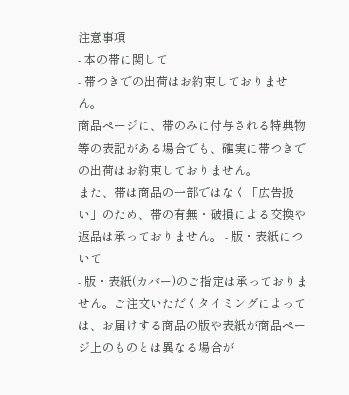注意事項
- 本の帯に関して
- 帯つきでの出荷はお約束しておりません。
商品ページに、帯のみに付与される特典物等の表記がある場合でも、確実に帯つきでの出荷はお約束しておりません。
また、帯は商品の一部ではなく「広告扱い」のため、帯の有無・破損による交換や返品は承っておりません。 - 版・表紙について
- 版・表紙(カバー)のご指定は承っておりません。ご注文いただくタイミングによっては、お届けする商品の版や表紙が商品ページ上のものとは異なる場合が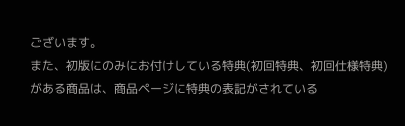ございます。
また、初版にのみにお付けしている特典(初回特典、初回仕様特典)がある商品は、商品ページに特典の表記がされている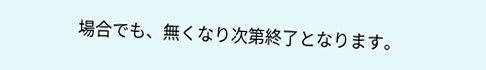場合でも、無くなり次第終了となります。